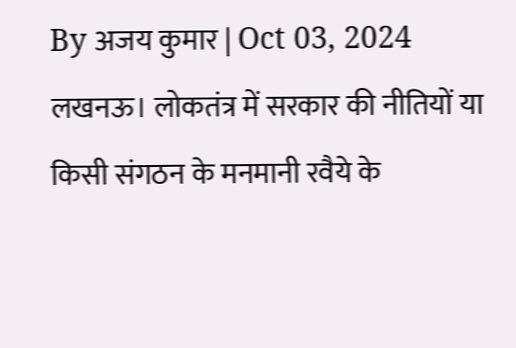By अजय कुमार | Oct 03, 2024
लखनऊ। लोकतंत्र में सरकार की नीतियों या किसी संगठन के मनमानी रवैये के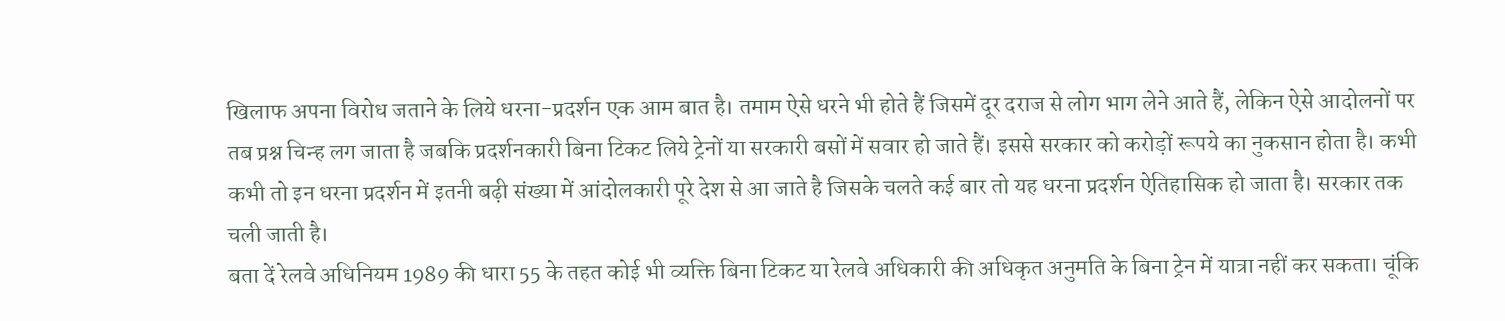खिलाफ अपना विरोध जताने के लिये धरना-प्रदर्शन एक आम बात है। तमाम ऐसे धरने भी होते हैं जिसमें दूर दराज से लोग भाग लेने आते हैं, लेकिन ऐसे आदोलनों पर तब प्रश्न चिन्ह लग जाता है जबकि प्रदर्शनकारी बिना टिकट लिये ट्रेनों या सरकारी बसों में सवार हो जाते हैं। इससे सरकार को करोड़ों रूपये का नुकसान होता है। कभी कभी तो इन धरना प्रदर्शन में इतनी बढ़ी संख्या में आंदोलकारी पूरे देश से आ जाते है जिसके चलते कई बार तो यह धरना प्रदर्शन ऐतिहासिक हो जाता है। सरकार तक चली जाती है।
बता दें रेलवे अधिनियम 1989 की धारा 55 के तहत कोई भी व्यक्ति बिना टिकट या रेलवे अधिकारी की अधिकृत अनुमति के बिना ट्रेन में यात्रा नहीं कर सकता। चूंकि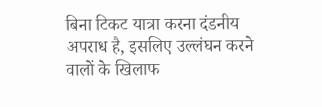बिना टिकट यात्रा करना दंडनीय अपराध है, इसलिए उल्लंघन करने वालों के खिलाफ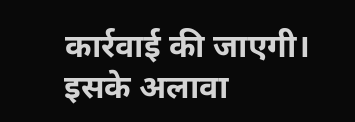कार्रवाई की जाएगी। इसके अलावा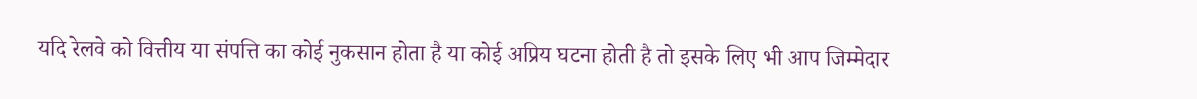यदि रेलवे को वित्तीय या संपत्ति का कोई नुकसान होता है या कोई अप्रिय घटना होती है तो इसके लिए भी आप जिम्मेदार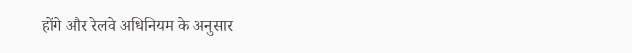होंगे और रेलवे अधिनियम के अनुसार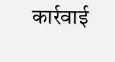कार्रवाई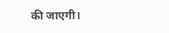की जाएगी।